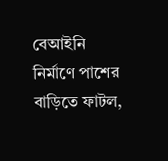বেআইনি নির্মাণে পাশের বাড়িতে ফাটল,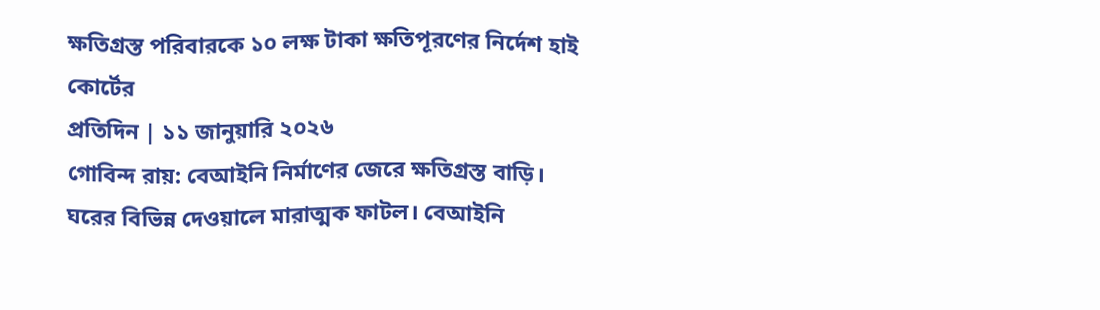ক্ষতিগ্রস্ত পরিবারকে ১০ লক্ষ টাকা ক্ষতিপূরণের নির্দেশ হাই কোর্টের
প্রতিদিন | ১১ জানুয়ারি ২০২৬
গোবিন্দ রায়: বেআইনি নির্মাণের জেরে ক্ষতিগ্রস্ত বাড়ি। ঘরের বিভিন্ন দেওয়ালে মারাত্মক ফাটল। বেআইনি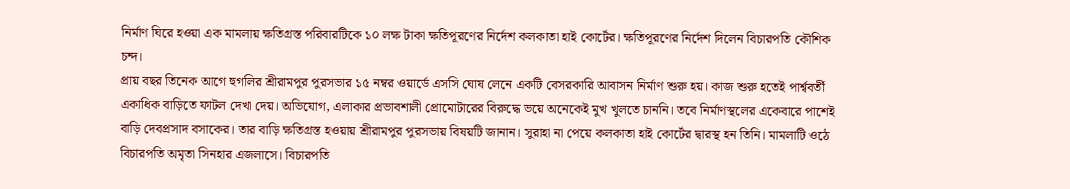নির্মাণ ঘিরে হওয়া এক মামলায় ক্ষতিগ্রস্ত পরিবারটিকে ১০ লক্ষ টাকা ক্ষতিপূরণের নির্দেশ কলকাতা হাই কোর্টের। ক্ষতিপূরণের নির্দেশ দিলেন বিচারপতি কৌশিক চন্দ।
প্রায় বছর তিনেক আগে হুগলির শ্রীরামপুর পুরসভার ১৫ নম্বর ওয়ার্ডে এসসি ঘোষ লেনে একটি বেসরকারি আবাসন নির্মাণ শুরু হয়। কাজ শুরু হতেই পার্শ্ববর্তী একাধিক বাড়িতে ফাটল দেখা দেয়। অভিযোগ, এলাকার প্রভাবশালী প্রোমোটারের বিরুদ্ধে ভয়ে অনেকেই মুখ খুলতে চাননি। তবে নির্মাণস্থলের একেবারে পাশেই বাড়ি দেবপ্রসাদ বসাকের। তার বাড়ি ক্ষতিগ্রস্ত হওয়ায় শ্রীরামপুর পুরসভায় বিষয়টি জানান। সুরাহা না পেয়ে কলকাতা হাই কোর্টের দ্বারস্থ হন তিনি। মামলাটি ওঠে বিচারপতি অমৃতা সিনহার এজলাসে। বিচারপতি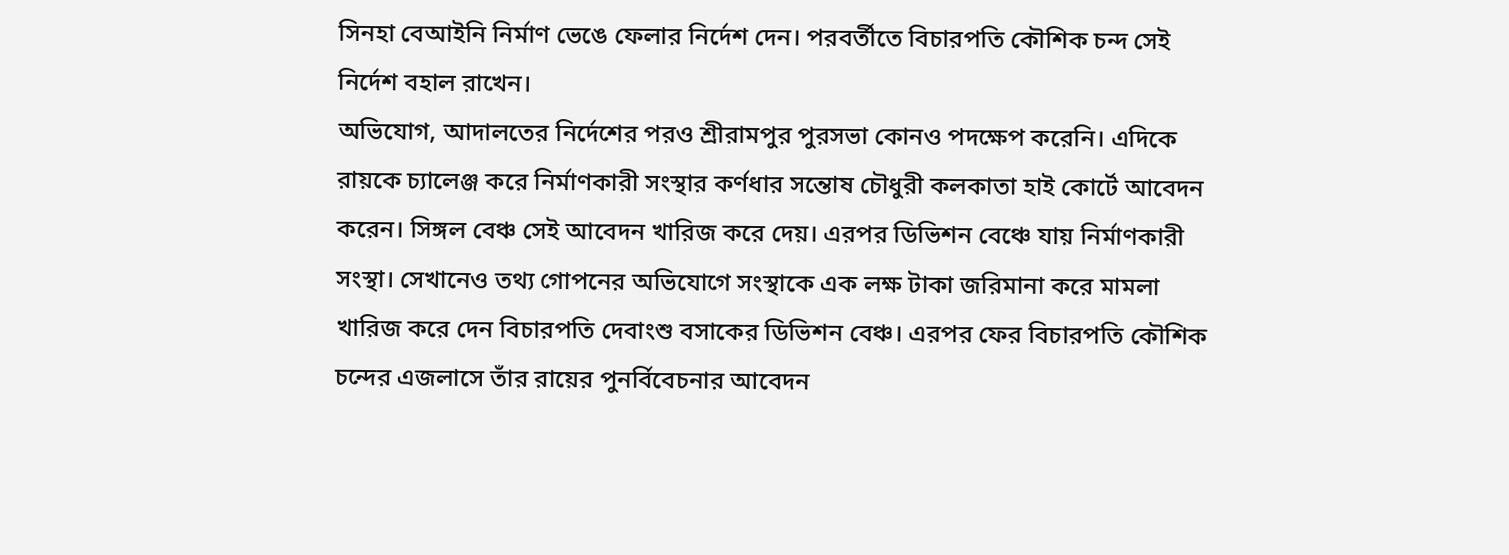সিনহা বেআইনি নির্মাণ ভেঙে ফেলার নির্দেশ দেন। পরবর্তীতে বিচারপতি কৌশিক চন্দ সেই নির্দেশ বহাল রাখেন।
অভিযোগ, আদালতের নির্দেশের পরও শ্রীরামপুর পুরসভা কোনও পদক্ষেপ করেনি। এদিকে রায়কে চ্যালেঞ্জ করে নির্মাণকারী সংস্থার কর্ণধার সন্তোষ চৌধুরী কলকাতা হাই কোর্টে আবেদন করেন। সিঙ্গল বেঞ্চ সেই আবেদন খারিজ করে দেয়। এরপর ডিভিশন বেঞ্চে যায় নির্মাণকারী সংস্থা। সেখানেও তথ্য গোপনের অভিযোগে সংস্থাকে এক লক্ষ টাকা জরিমানা করে মামলা খারিজ করে দেন বিচারপতি দেবাংশু বসাকের ডিভিশন বেঞ্চ। এরপর ফের বিচারপতি কৌশিক চন্দের এজলাসে তাঁর রায়ের পুনর্বিবেচনার আবেদন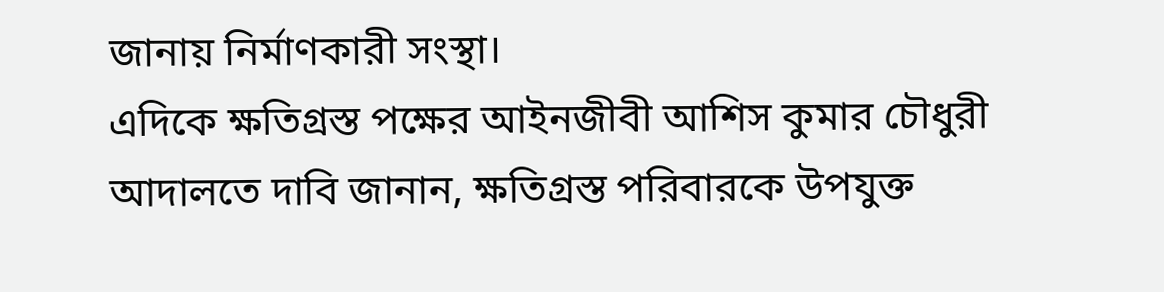জানায় নির্মাণকারী সংস্থা।
এদিকে ক্ষতিগ্রস্ত পক্ষের আইনজীবী আশিস কুমার চৌধুরী আদালতে দাবি জানান, ক্ষতিগ্রস্ত পরিবারকে উপযুক্ত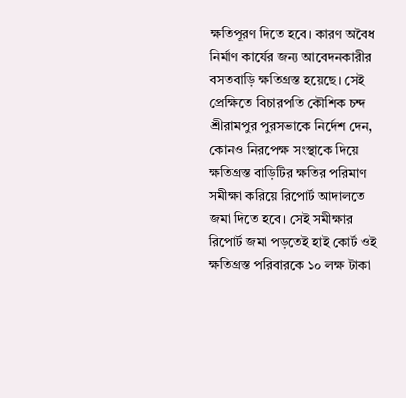ক্ষতিপূরণ দিতে হবে। কারণ অবৈধ নির্মাণ কার্যের জন্য আবেদনকারীর বসতবাড়ি ক্ষতিগ্রস্ত হয়েছে। সেই প্রেক্ষিতে বিচারপতি কৌশিক চন্দ শ্রীরামপুর পুরসভাকে নির্দেশ দেন, কোনও নিরপেক্ষ সংস্থাকে দিয়ে ক্ষতিগ্রস্ত বাড়িটির ক্ষতির পরিমাণ সমীক্ষা করিয়ে রিপোর্ট আদালতে জমা দিতে হবে। সেই সমীক্ষার রিপোর্ট জমা পড়তেই হাই কোর্ট ওই ক্ষতিগ্রস্ত পরিবারকে ১০ লক্ষ টাকা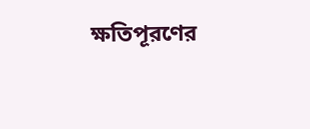ক্ষতিপূরণের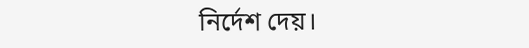নির্দেশ দেয়।